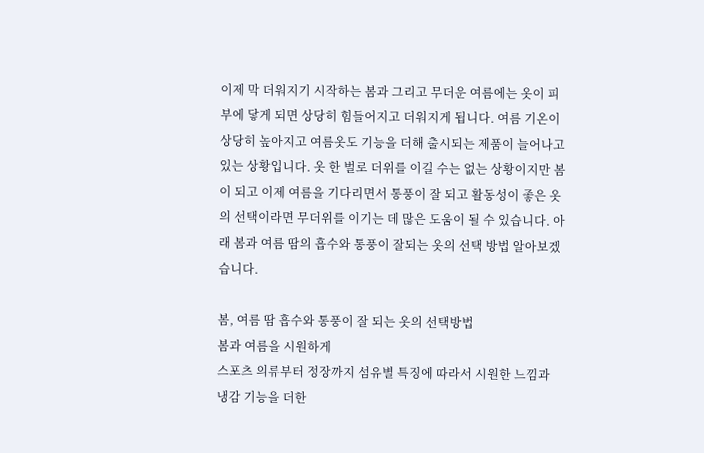이제 막 더워지기 시작하는 봄과 그리고 무더운 여름에는 옷이 피부에 닿게 되면 상당히 힘들어지고 더워지게 됩니다. 여름 기온이 상당히 높아지고 여름옷도 기능을 더해 출시되는 제품이 늘어나고 있는 상황입니다. 옷 한 벌로 더위를 이길 수는 없는 상황이지만 봄이 되고 이제 여름을 기다리면서 통풍이 잘 되고 활동성이 좋은 옷의 선택이라면 무더위를 이기는 데 많은 도움이 될 수 있습니다. 아래 봄과 여름 땀의 흡수와 통풍이 잘되는 옷의 선택 방법 알아보겠습니다.

봄, 여름 땀 흡수와 통풍이 잘 되는 옷의 선택방법
봄과 여름을 시원하게
스포츠 의류부터 정장까지 섬유별 특징에 따라서 시원한 느낌과 냉감 기능을 더한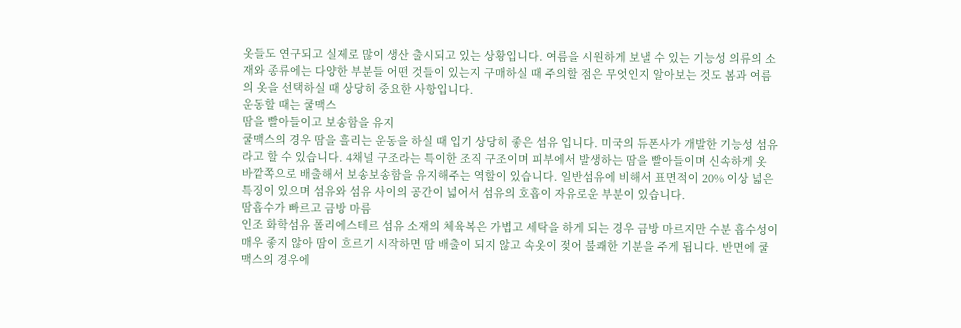옷들도 연구되고 실제로 많이 생산 출시되고 있는 상황입니다. 여름을 시원하게 보낼 수 있는 기능성 의류의 소재와 종류에는 다양한 부분들 어떤 것들이 있는지 구매하실 때 주의할 점은 무엇인지 알아보는 것도 봄과 여름의 옷을 선택하실 때 상당히 중요한 사항입니다.
운동할 때는 쿨맥스
땀을 빨아들이고 보송함을 유지
쿨맥스의 경우 땀을 흘리는 운동을 하실 때 입기 상당히 좋은 섬유 입니다. 미국의 듀폰사가 개발한 기능성 섬유라고 할 수 있습니다. 4채널 구조라는 특이한 조직 구조이며 피부에서 발생하는 땀을 빨아들이며 신속하게 옷 바깥쪽으로 배출해서 보송보송함을 유지해주는 역할이 있습니다. 일반섬유에 비해서 표면적이 20% 이상 넓은 특징이 있으며 섬유와 섬유 사이의 공간이 넓어서 섬유의 호흡이 자유로운 부분이 있습니다.
땀흡수가 빠르고 금방 마름
인조 화학섬유 폴리에스테르 섬유 소재의 체육복은 가볍고 세탁을 하게 되는 경우 금방 마르지만 수분 흡수성이 매우 좋지 않아 땀이 흐르기 시작하면 땀 배출이 되지 않고 속옷이 젖어 불쾌한 기분을 주게 됩니다. 반면에 쿨맥스의 경우에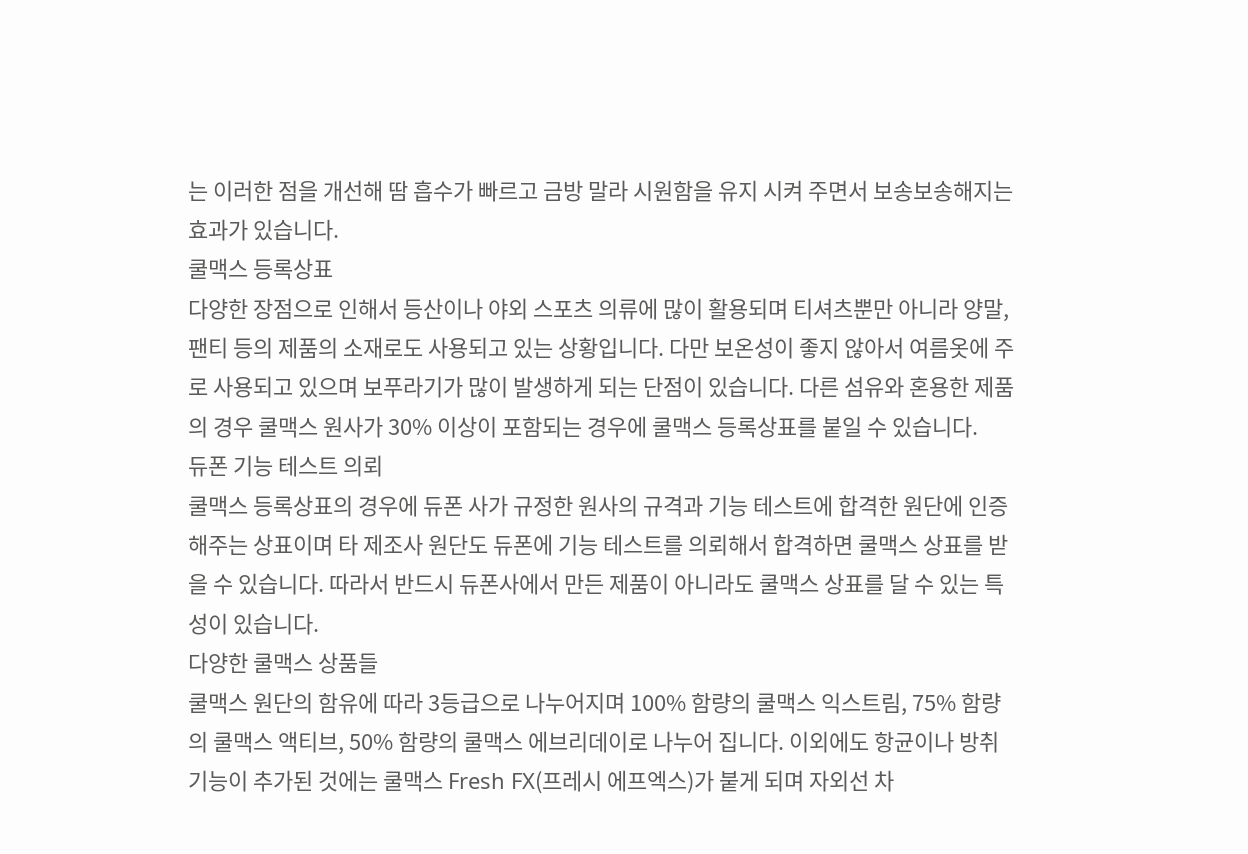는 이러한 점을 개선해 땀 흡수가 빠르고 금방 말라 시원함을 유지 시켜 주면서 보송보송해지는 효과가 있습니다.
쿨맥스 등록상표
다양한 장점으로 인해서 등산이나 야외 스포츠 의류에 많이 활용되며 티셔츠뿐만 아니라 양말, 팬티 등의 제품의 소재로도 사용되고 있는 상황입니다. 다만 보온성이 좋지 않아서 여름옷에 주로 사용되고 있으며 보푸라기가 많이 발생하게 되는 단점이 있습니다. 다른 섬유와 혼용한 제품의 경우 쿨맥스 원사가 30% 이상이 포함되는 경우에 쿨맥스 등록상표를 붙일 수 있습니다.
듀폰 기능 테스트 의뢰
쿨맥스 등록상표의 경우에 듀폰 사가 규정한 원사의 규격과 기능 테스트에 합격한 원단에 인증해주는 상표이며 타 제조사 원단도 듀폰에 기능 테스트를 의뢰해서 합격하면 쿨맥스 상표를 받을 수 있습니다. 따라서 반드시 듀폰사에서 만든 제품이 아니라도 쿨맥스 상표를 달 수 있는 특성이 있습니다.
다양한 쿨맥스 상품들
쿨맥스 원단의 함유에 따라 3등급으로 나누어지며 100% 함량의 쿨맥스 익스트림, 75% 함량의 쿨맥스 액티브, 50% 함량의 쿨맥스 에브리데이로 나누어 집니다. 이외에도 항균이나 방취 기능이 추가된 것에는 쿨맥스 Fresh FX(프레시 에프엑스)가 붙게 되며 자외선 차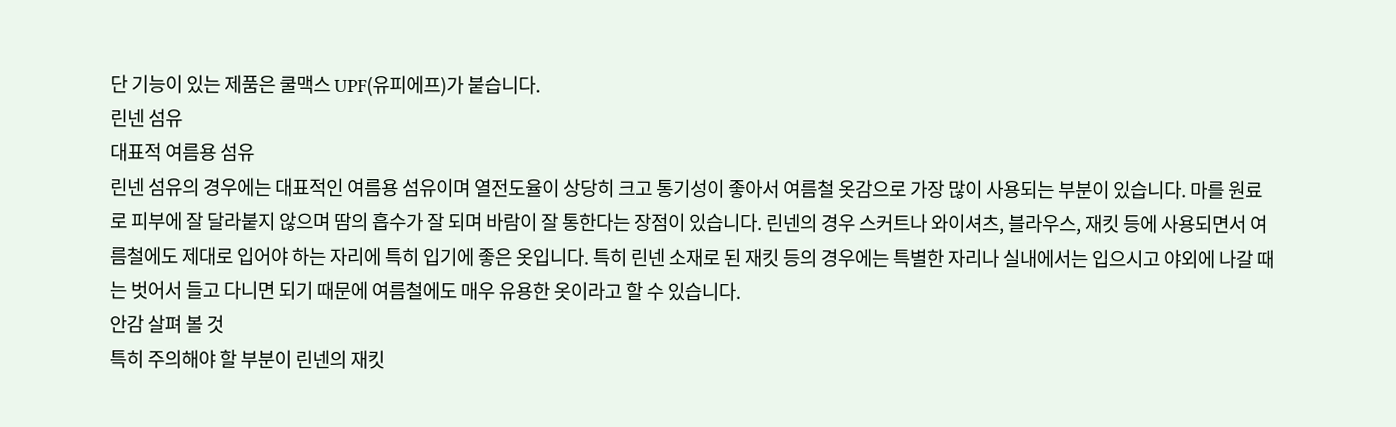단 기능이 있는 제품은 쿨맥스 UPF(유피에프)가 붙습니다.
린넨 섬유
대표적 여름용 섬유
린넨 섬유의 경우에는 대표적인 여름용 섬유이며 열전도율이 상당히 크고 통기성이 좋아서 여름철 옷감으로 가장 많이 사용되는 부분이 있습니다. 마를 원료로 피부에 잘 달라붙지 않으며 땀의 흡수가 잘 되며 바람이 잘 통한다는 장점이 있습니다. 린넨의 경우 스커트나 와이셔츠, 블라우스, 재킷 등에 사용되면서 여름철에도 제대로 입어야 하는 자리에 특히 입기에 좋은 옷입니다. 특히 린넨 소재로 된 재킷 등의 경우에는 특별한 자리나 실내에서는 입으시고 야외에 나갈 때는 벗어서 들고 다니면 되기 때문에 여름철에도 매우 유용한 옷이라고 할 수 있습니다.
안감 살펴 볼 것
특히 주의해야 할 부분이 린넨의 재킷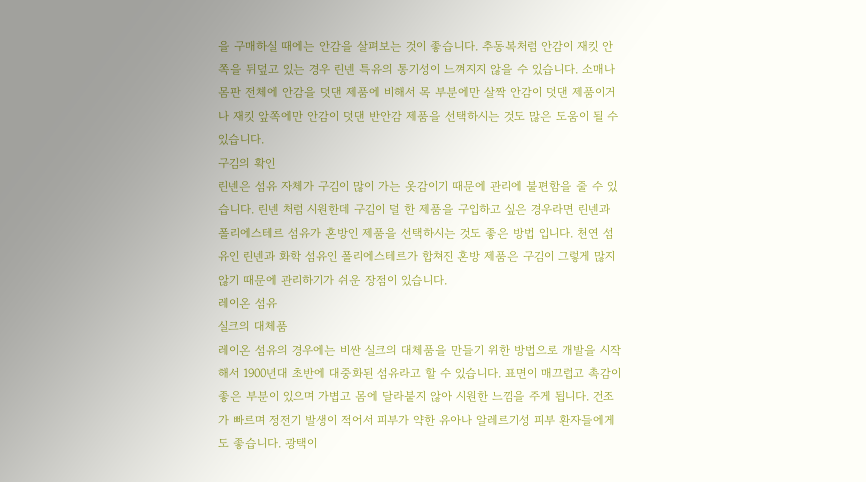을 구매하실 때에는 안감을 살펴보는 것이 좋습니다. 추동복처럼 안감이 재킷 안쪽을 뒤덮고 있는 경우 린넨 특유의 통기성이 느껴지지 않을 수 있습니다. 소매나 몸판 전체에 안감을 덧댄 제품에 비해서 목 부분에만 살짝 안감이 덧댄 제품이거나 재킷 앞쪽에만 안감이 덧댄 반안감 제품을 선택하시는 것도 많은 도움이 될 수 있습니다.
구김의 확인
린넨은 섬유 자체가 구김이 많이 가는 옷감이기 때문에 관리에 불편함을 줄 수 있습니다. 린넨 처럼 시원한데 구김이 덜 한 제품을 구입하고 싶은 경우라면 린넨과 폴리에스테르 섬유가 혼방인 제품을 선택하시는 것도 좋은 방법 입니다. 천연 섬유인 린넨과 화학 섬유인 폴리에스테르가 합쳐진 혼방 제품은 구김이 그렇게 많지 않기 때문에 관리하기가 쉬운 장점이 있습니다.
레이온 섬유
실크의 대체품
레이온 섬유의 경우에는 비싼 실크의 대체품을 만들기 위한 방법으로 개발을 시작해서 1900년대 초반에 대중화된 섬유라고 할 수 있습니다. 표면이 매끄럽고 촉감이 좋은 부분이 있으며 가볍고 몸에 달라붙지 않아 시원한 느낌을 주게 됩니다. 건조가 빠르며 정전기 발생이 적어서 피부가 약한 유아나 알레르기성 피부 환자들에게도 좋습니다. 광택이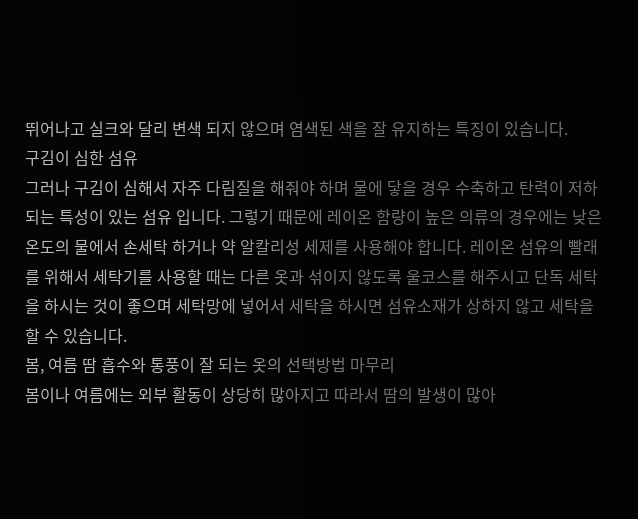뛰어나고 실크와 달리 변색 되지 않으며 염색된 색을 잘 유지하는 특징이 있습니다.
구김이 심한 섬유
그러나 구김이 심해서 자주 다림질을 해줘야 하며 물에 닿을 경우 수축하고 탄력이 저하되는 특성이 있는 섬유 입니다. 그렇기 때문에 레이온 함량이 높은 의류의 경우에는 낮은 온도의 물에서 손세탁 하거나 약 알칼리성 세제를 사용해야 합니다. 레이온 섬유의 빨래를 위해서 세탁기를 사용할 때는 다른 옷과 섞이지 않도록 울코스를 해주시고 단독 세탁을 하시는 것이 좋으며 세탁망에 넣어서 세탁을 하시면 섬유소재가 상하지 않고 세탁을 할 수 있습니다.
봄, 여름 땀 흡수와 통풍이 잘 되는 옷의 선택방법 마무리
봄이나 여름에는 외부 활동이 상당히 많아지고 따라서 땀의 발생이 많아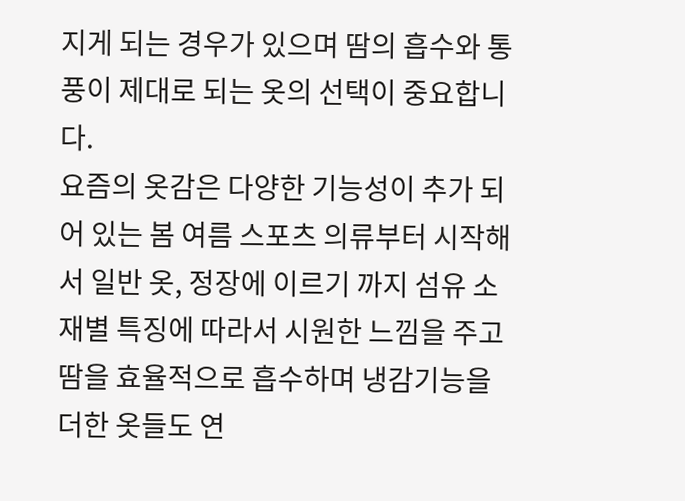지게 되는 경우가 있으며 땀의 흡수와 통풍이 제대로 되는 옷의 선택이 중요합니다.
요즘의 옷감은 다양한 기능성이 추가 되어 있는 봄 여름 스포츠 의류부터 시작해서 일반 옷, 정장에 이르기 까지 섬유 소재별 특징에 따라서 시원한 느낌을 주고 땀을 효율적으로 흡수하며 냉감기능을 더한 옷들도 연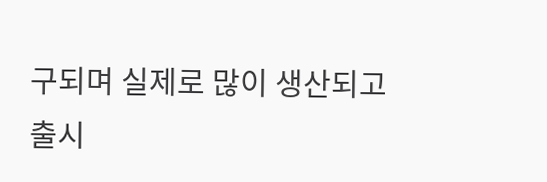구되며 실제로 많이 생산되고 출시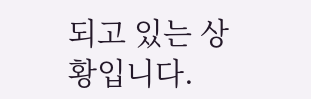되고 있는 상황입니다.